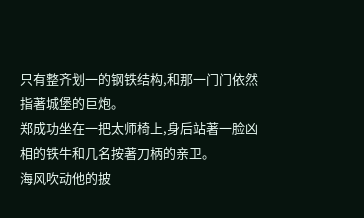只有整齐划一的钢铁结构,和那一门门依然指著城堡的巨炮。
郑成功坐在一把太师椅上,身后站著一脸凶相的铁牛和几名按著刀柄的亲卫。
海风吹动他的披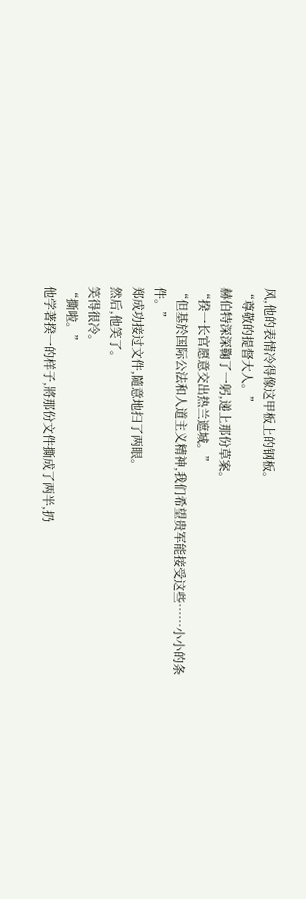风,他的表情冷得像这甲板上的钢板。
“尊敬的提督大人。”
赫伯特深深鞠了一躬,递上那份草案。
“揆一长官愿意交出热兰遮城。”
“但基於国际公法和人道主义精神,我们希望贵军能接受这些……小小的条件。”
郑成功接过文件,隨意地扫了两眼。
然后,他笑了。
笑得很冷。
“撕啦。”
他学著揆一的样子,將那份文件撕成了两半,扔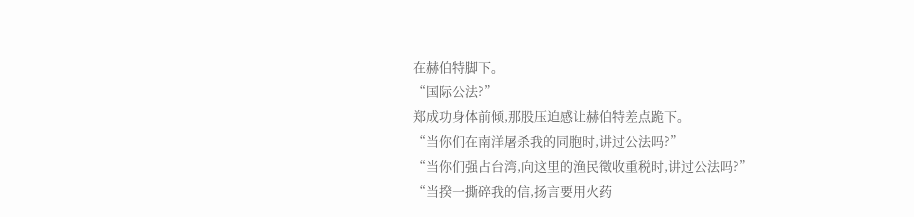在赫伯特脚下。
“国际公法?”
郑成功身体前倾,那股压迫感让赫伯特差点跪下。
“当你们在南洋屠杀我的同胞时,讲过公法吗?”
“当你们强占台湾,向这里的渔民徵收重税时,讲过公法吗?”
“当揆一撕碎我的信,扬言要用火药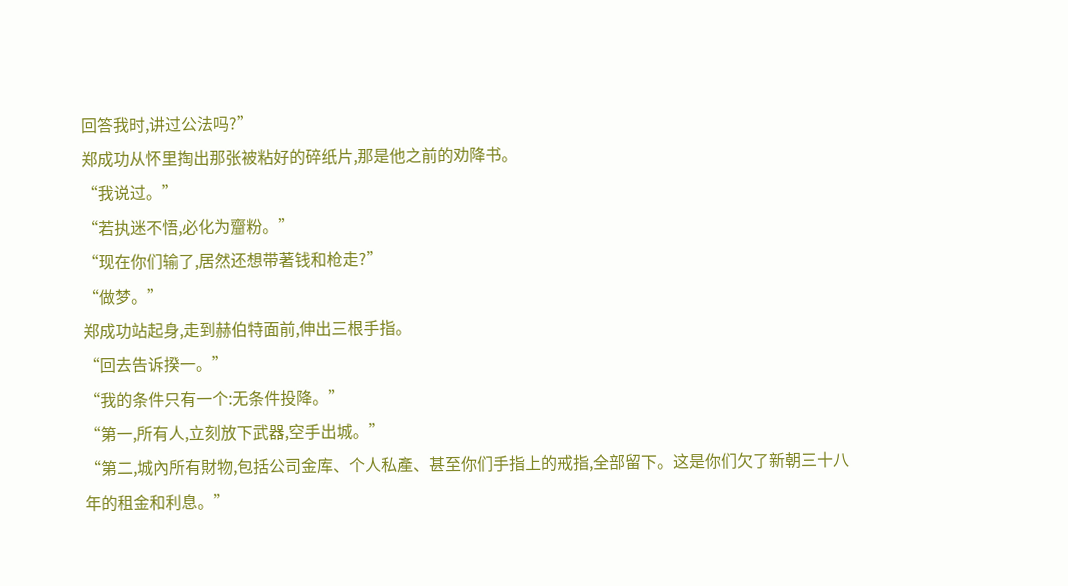回答我时,讲过公法吗?”
郑成功从怀里掏出那张被粘好的碎纸片,那是他之前的劝降书。
“我说过。”
“若执迷不悟,必化为齏粉。”
“现在你们输了,居然还想带著钱和枪走?”
“做梦。”
郑成功站起身,走到赫伯特面前,伸出三根手指。
“回去告诉揆一。”
“我的条件只有一个:无条件投降。”
“第一,所有人,立刻放下武器,空手出城。”
“第二,城內所有財物,包括公司金库、个人私產、甚至你们手指上的戒指,全部留下。这是你们欠了新朝三十八年的租金和利息。”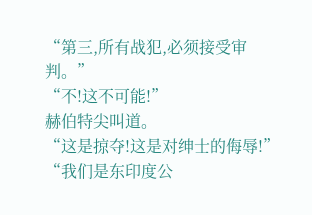“第三,所有战犯,必须接受审判。”
“不!这不可能!”
赫伯特尖叫道。
“这是掠夺!这是对绅士的侮辱!”
“我们是东印度公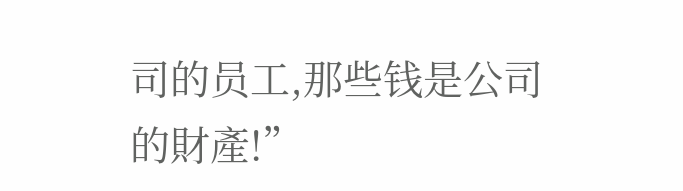司的员工,那些钱是公司的財產!”